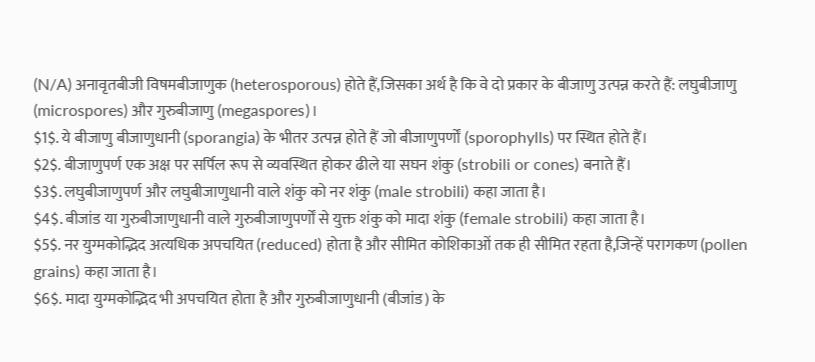(N/A) अनावृतबीजी विषमबीजाणुक (heterosporous) होते हैं,जिसका अर्थ है कि वे दो प्रकार के बीजाणु उत्पन्न करते हैं: लघुबीजाणु (microspores) और गुरुबीजाणु (megaspores)।
$1$. ये बीजाणु बीजाणुधानी (sporangia) के भीतर उत्पन्न होते हैं जो बीजाणुपर्णों (sporophylls) पर स्थित होते हैं।
$2$. बीजाणुपर्ण एक अक्ष पर सर्पिल रूप से व्यवस्थित होकर ढीले या सघन शंकु (strobili or cones) बनाते हैं।
$3$. लघुबीजाणुपर्ण और लघुबीजाणुधानी वाले शंकु को नर शंकु (male strobili) कहा जाता है।
$4$. बीजांड या गुरुबीजाणुधानी वाले गुरुबीजाणुपर्णों से युक्त शंकु को मादा शंकु (female strobili) कहा जाता है।
$5$. नर युग्मकोद्भिद अत्यधिक अपचयित (reduced) होता है और सीमित कोशिकाओं तक ही सीमित रहता है,जिन्हें परागकण (pollen grains) कहा जाता है।
$6$. मादा युग्मकोद्भिद भी अपचयित होता है और गुरुबीजाणुधानी (बीजांड) के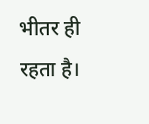भीतर ही रहता है।